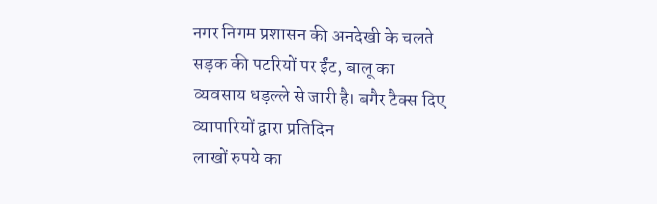नगर निगम प्रशासन की अनदेखी के चलते सड़क की पटरियों पर ईंट, बालू का
व्यवसाय धड़ल्ले से जारी है। बगैर टैक्स दिए व्यापारियों द्वारा प्रतिदिन
लाखों रुपये का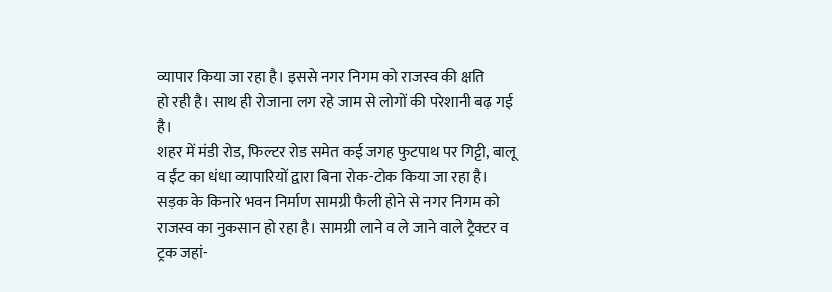व्यापार किया जा रहा है। इससे नगर निगम को राजस्व की क्षति
हो रही है। साथ ही रोजाना लग रहे जाम से लोगों की परेशानी बढ़ गई है।
शहर में मंडी रोड, फिल्टर रोड समेत कई जगह फुटपाथ पर गिट्टी, बालू व ईंट का धंधा व्यापारियों द्वारा बिना रोक-टोक किया जा रहा है। सड़क के किनारे भवन निर्माण सामग्री फैली होने से नगर निगम को राजस्व का नुकसान हो रहा है। सामग्री लाने व ले जाने वाले ट्रैक्टर व ट्रक जहां-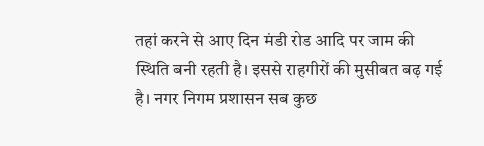तहां करने से आए दिन मंडी रोड आदि पर जाम की स्थिति बनी रहती है। इससे राहगीरों की मुसीबत बढ़ गई है। नगर निगम प्रशासन सब कुछ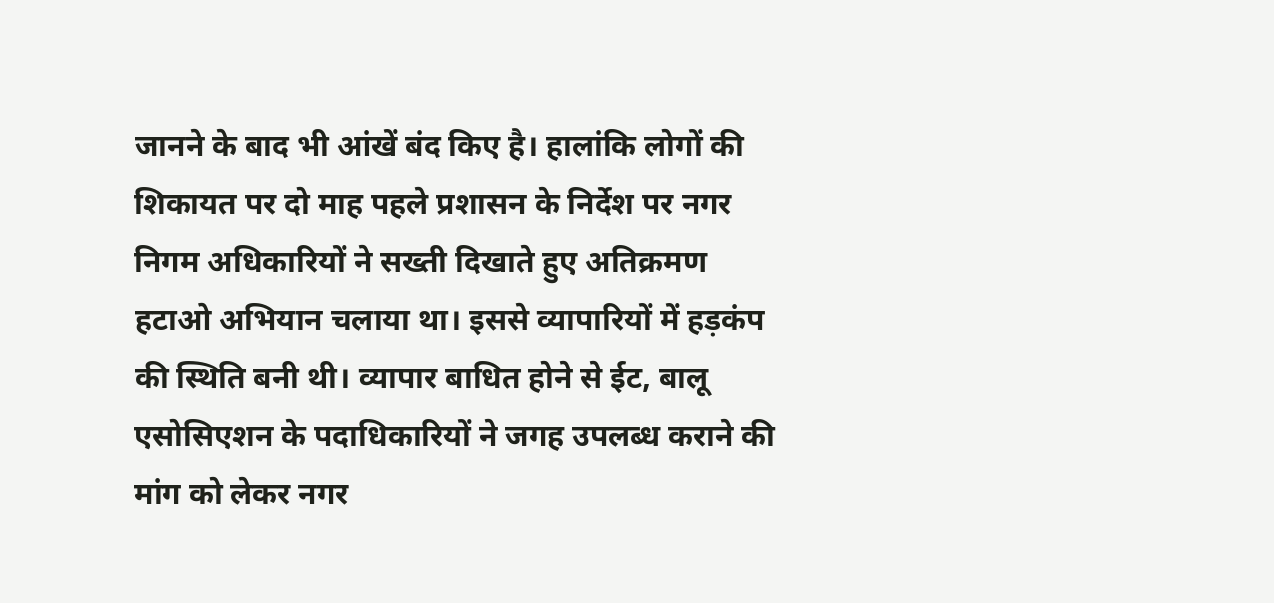जानने के बाद भी आंखें बंद किए है। हालांकि लोगों की शिकायत पर दो माह पहले प्रशासन के निर्देश पर नगर निगम अधिकारियों ने सख्ती दिखाते हुए अतिक्रमण हटाओ अभियान चलाया था। इससे व्यापारियों में हड़कंप की स्थिति बनी थी। व्यापार बाधित होने से ईट, बालू एसोसिएशन के पदाधिकारियों ने जगह उपलब्ध कराने की मांग को लेकर नगर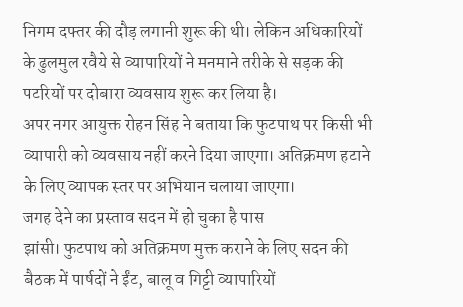निगम दफ्तर की दौड़ लगानी शुरू की थी। लेकिन अधिकारियों के ढुलमुल रवैये से व्यापारियों ने मनमाने तरीके से सड़क की पटरियों पर दोबारा व्यवसाय शुरू कर लिया है।
अपर नगर आयुक्त रोहन सिंह ने बताया कि फुटपाथ पर किसी भी व्यापारी को व्यवसाय नहीं करने दिया जाएगा। अतिक्रमण हटाने के लिए व्यापक स्तर पर अभियान चलाया जाएगा।
जगह देने का प्रस्ताव सदन में हो चुका है पास
झांसी। फुटपाथ को अतिक्रमण मुक्त कराने के लिए सदन की बैठक में पार्षदों ने ईंट, बालू व गिट्टी व्यापारियों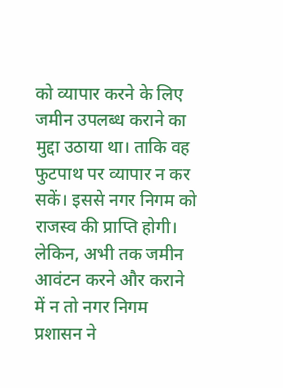को व्यापार करने के लिए जमीन उपलब्ध कराने का मुद्दा उठाया था। ताकि वह फुटपाथ पर व्यापार न कर सकें। इससे नगर निगम को राजस्व की प्राप्ति होगी। लेकिन, अभी तक जमीन आवंटन करने और कराने में न तो नगर निगम प्रशासन ने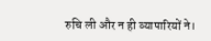रुचि ली और न ही व्यापारियों ने।